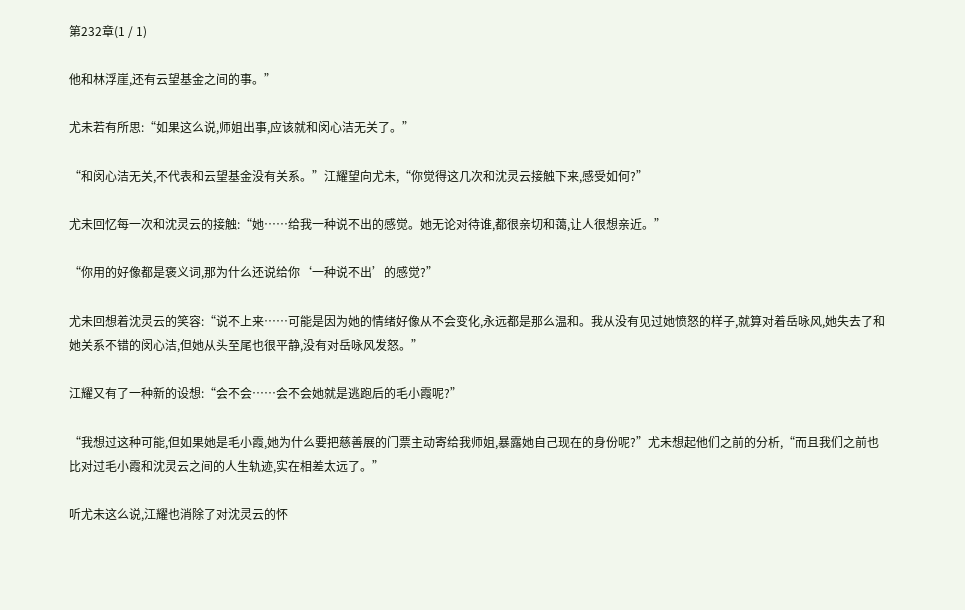第232章(1 / 1)

他和林浮崖,还有云望基金之间的事。”

尤未若有所思:“如果这么说,师姐出事,应该就和闵心洁无关了。”

“和闵心洁无关,不代表和云望基金没有关系。”江耀望向尤未,“你觉得这几次和沈灵云接触下来,感受如何?”

尤未回忆每一次和沈灵云的接触:“她……给我一种说不出的感觉。她无论对待谁,都很亲切和蔼,让人很想亲近。”

“你用的好像都是褒义词,那为什么还说给你‘一种说不出’的感觉?”

尤未回想着沈灵云的笑容:“说不上来……可能是因为她的情绪好像从不会变化,永远都是那么温和。我从没有见过她愤怒的样子,就算对着岳咏风,她失去了和她关系不错的闵心洁,但她从头至尾也很平静,没有对岳咏风发怒。”

江耀又有了一种新的设想:“会不会……会不会她就是逃跑后的毛小霞呢?”

“我想过这种可能,但如果她是毛小霞,她为什么要把慈善展的门票主动寄给我师姐,暴露她自己现在的身份呢?”尤未想起他们之前的分析,“而且我们之前也比对过毛小霞和沈灵云之间的人生轨迹,实在相差太远了。”

听尤未这么说,江耀也消除了对沈灵云的怀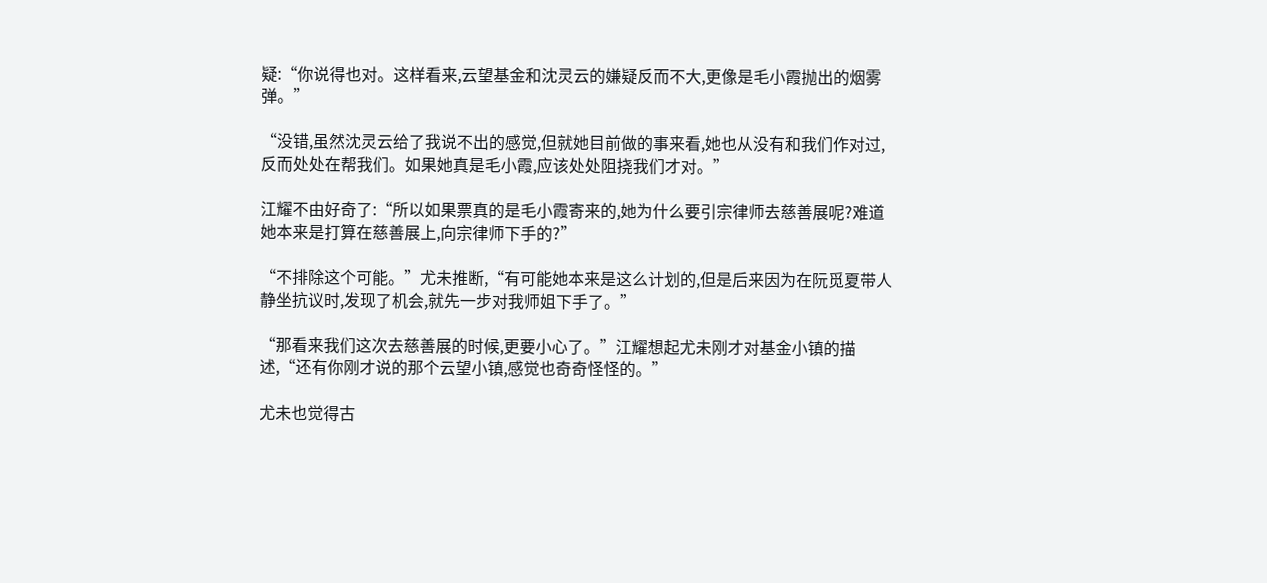疑:“你说得也对。这样看来,云望基金和沈灵云的嫌疑反而不大,更像是毛小霞抛出的烟雾弹。”

“没错,虽然沈灵云给了我说不出的感觉,但就她目前做的事来看,她也从没有和我们作对过,反而处处在帮我们。如果她真是毛小霞,应该处处阻挠我们才对。”

江耀不由好奇了:“所以如果票真的是毛小霞寄来的,她为什么要引宗律师去慈善展呢?难道她本来是打算在慈善展上,向宗律师下手的?”

“不排除这个可能。”尤未推断,“有可能她本来是这么计划的,但是后来因为在阮觅夏带人静坐抗议时,发现了机会,就先一步对我师姐下手了。”

“那看来我们这次去慈善展的时候,更要小心了。”江耀想起尤未刚才对基金小镇的描述,“还有你刚才说的那个云望小镇,感觉也奇奇怪怪的。”

尤未也觉得古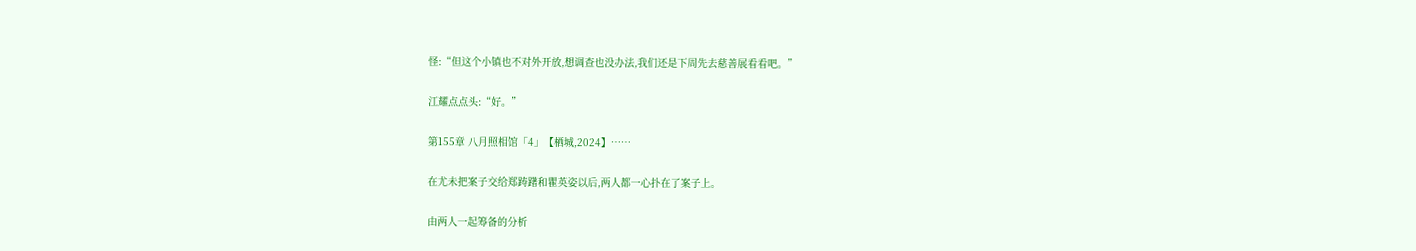怪:“但这个小镇也不对外开放,想调查也没办法,我们还是下周先去慈善展看看吧。”

江耀点点头:“好。”

第155章 八月照相馆「4」【栖城,2024】……

在尤未把案子交给郑踌躇和瞿英姿以后,两人都一心扑在了案子上。

由两人一起筹备的分析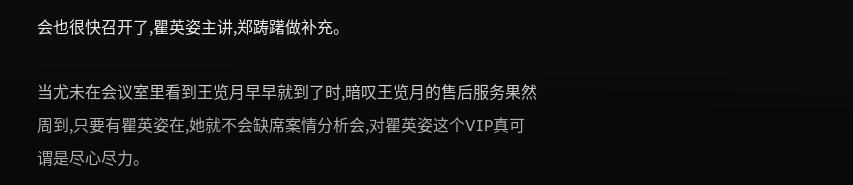会也很快召开了,瞿英姿主讲,郑踌躇做补充。

当尤未在会议室里看到王览月早早就到了时,暗叹王览月的售后服务果然周到,只要有瞿英姿在,她就不会缺席案情分析会,对瞿英姿这个VIP真可谓是尽心尽力。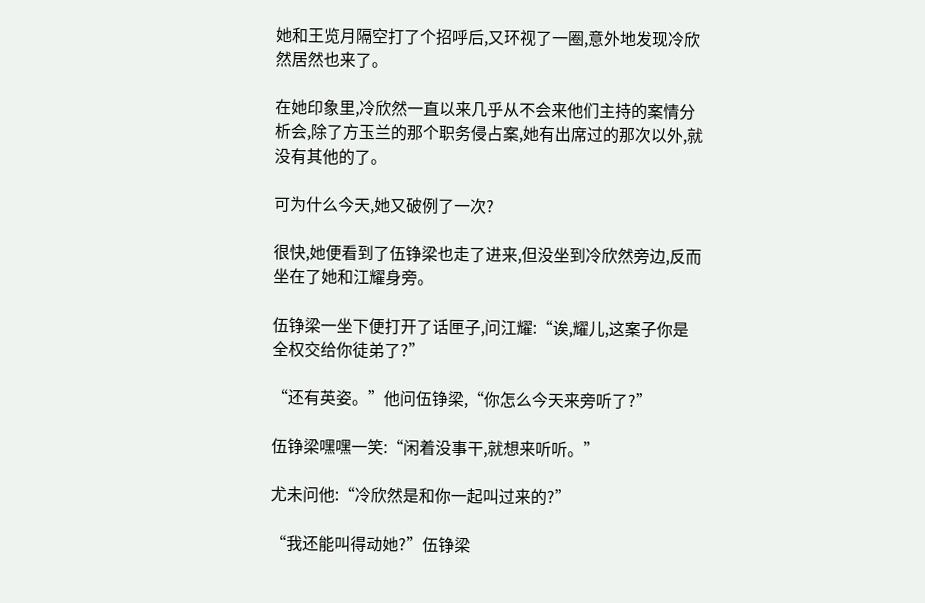她和王览月隔空打了个招呼后,又环视了一圈,意外地发现冷欣然居然也来了。

在她印象里,冷欣然一直以来几乎从不会来他们主持的案情分析会,除了方玉兰的那个职务侵占案,她有出席过的那次以外,就没有其他的了。

可为什么今天,她又破例了一次?

很快,她便看到了伍铮梁也走了进来,但没坐到冷欣然旁边,反而坐在了她和江耀身旁。

伍铮梁一坐下便打开了话匣子,问江耀:“诶,耀儿,这案子你是全权交给你徒弟了?”

“还有英姿。”他问伍铮梁,“你怎么今天来旁听了?”

伍铮梁嘿嘿一笑:“闲着没事干,就想来听听。”

尤未问他:“冷欣然是和你一起叫过来的?”

“我还能叫得动她?”伍铮梁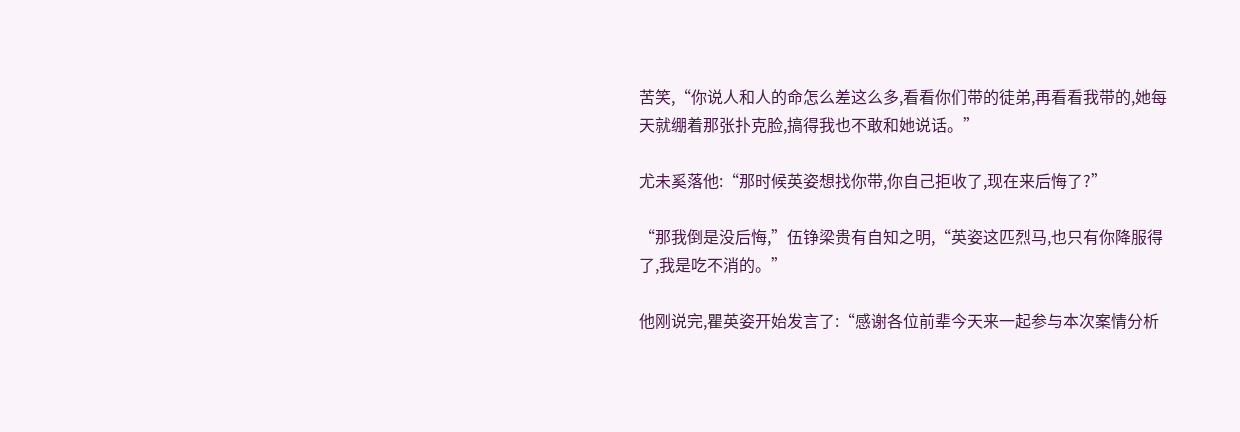苦笑,“你说人和人的命怎么差这么多,看看你们带的徒弟,再看看我带的,她每天就绷着那张扑克脸,搞得我也不敢和她说话。”

尤未奚落他:“那时候英姿想找你带,你自己拒收了,现在来后悔了?”

“那我倒是没后悔,”伍铮梁贵有自知之明,“英姿这匹烈马,也只有你降服得了,我是吃不消的。”

他刚说完,瞿英姿开始发言了:“感谢各位前辈今天来一起参与本次案情分析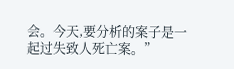会。今天,要分析的案子是一起过失致人死亡案。”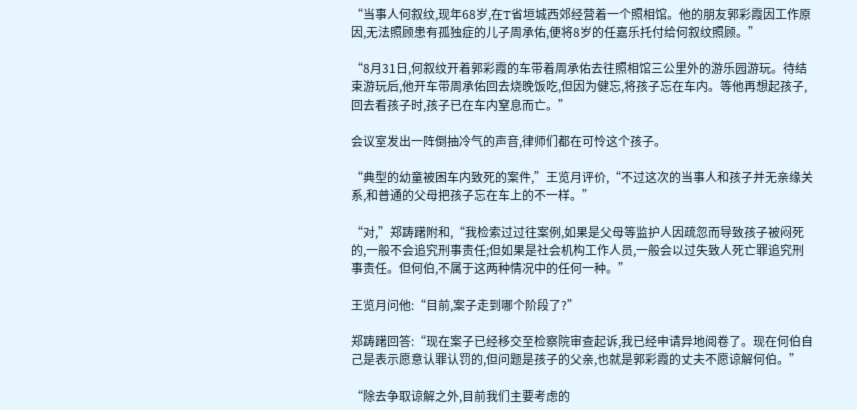“当事人何叙纹,现年68岁,在T省垣城西郊经营着一个照相馆。他的朋友郭彩霞因工作原因,无法照顾患有孤独症的儿子周承佑,便将8岁的任嘉乐托付给何叙纹照顾。”

“8月31日,何叙纹开着郭彩霞的车带着周承佑去往照相馆三公里外的游乐园游玩。待结束游玩后,他开车带周承佑回去烧晚饭吃,但因为健忘,将孩子忘在车内。等他再想起孩子,回去看孩子时,孩子已在车内窒息而亡。”

会议室发出一阵倒抽冷气的声音,律师们都在可怜这个孩子。

“典型的幼童被困车内致死的案件,”王览月评价,“不过这次的当事人和孩子并无亲缘关系,和普通的父母把孩子忘在车上的不一样。”

“对,”郑踌躇附和,“我检索过过往案例,如果是父母等监护人因疏忽而导致孩子被闷死的,一般不会追究刑事责任;但如果是社会机构工作人员,一般会以过失致人死亡罪追究刑事责任。但何伯,不属于这两种情况中的任何一种。”

王览月问他:“目前,案子走到哪个阶段了?”

郑踌躇回答:“现在案子已经移交至检察院审查起诉,我已经申请异地阅卷了。现在何伯自己是表示愿意认罪认罚的,但问题是孩子的父亲,也就是郭彩霞的丈夫不愿谅解何伯。”

“除去争取谅解之外,目前我们主要考虑的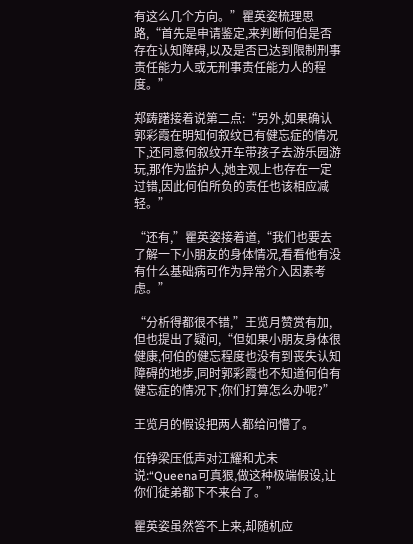有这么几个方向。”瞿英姿梳理思路,“首先是申请鉴定,来判断何伯是否存在认知障碍,以及是否已达到限制刑事责任能力人或无刑事责任能力人的程度。”

郑踌躇接着说第二点:“另外,如果确认郭彩霞在明知何叙纹已有健忘症的情况下,还同意何叙纹开车带孩子去游乐园游玩,那作为监护人,她主观上也存在一定过错,因此何伯所负的责任也该相应减轻。”

“还有,”瞿英姿接着道,“我们也要去了解一下小朋友的身体情况,看看他有没有什么基础病可作为异常介入因素考虑。”

“分析得都很不错,”王览月赞赏有加,但也提出了疑问,“但如果小朋友身体很健康,何伯的健忘程度也没有到丧失认知障碍的地步,同时郭彩霞也不知道何伯有健忘症的情况下,你们打算怎么办呢?”

王览月的假设把两人都给问懵了。

伍铮梁压低声对江耀和尤未说:“Queena可真狠,做这种极端假设,让你们徒弟都下不来台了。”

瞿英姿虽然答不上来,却随机应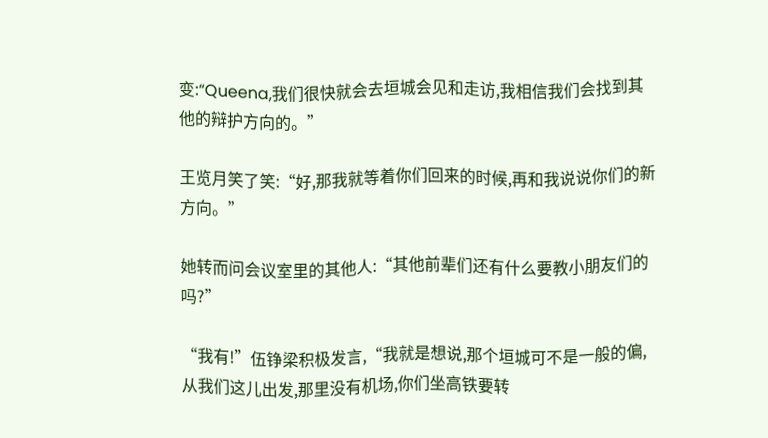变:“Queena,我们很快就会去垣城会见和走访,我相信我们会找到其他的辩护方向的。”

王览月笑了笑:“好,那我就等着你们回来的时候,再和我说说你们的新方向。”

她转而问会议室里的其他人:“其他前辈们还有什么要教小朋友们的吗?”

“我有!”伍铮梁积极发言,“我就是想说,那个垣城可不是一般的偏,从我们这儿出发,那里没有机场,你们坐高铁要转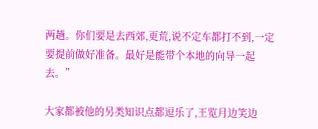两趟。你们要是去西郊,更荒,说不定车都打不到,一定要提前做好准备。最好是能带个本地的向导一起去。”

大家都被他的另类知识点都逗乐了,王览月边笑边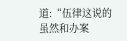道:“伍律这说的虽然和办案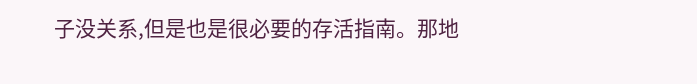子没关系,但是也是很必要的存活指南。那地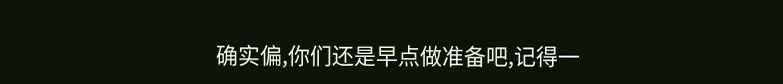确实偏,你们还是早点做准备吧,记得一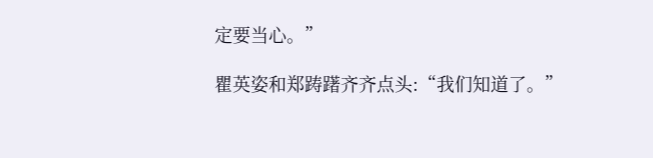定要当心。”

瞿英姿和郑踌躇齐齐点头:“我们知道了。”